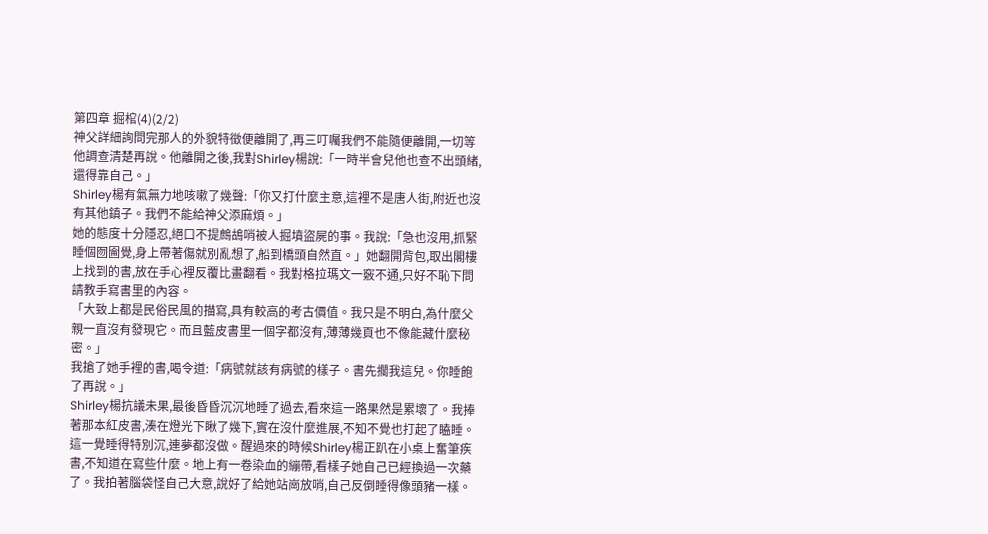第四章 掘棺(4)(2/2)
神父詳細詢問完那人的外貌特徵便離開了,再三叮囑我們不能隨便離開,一切等他調查清楚再說。他離開之後,我對Shirley楊說:「一時半會兒他也查不出頭緒,還得靠自己。」
Shirley楊有氣無力地咳嗽了幾聲:「你又打什麼主意,這裡不是唐人街,附近也沒有其他鎮子。我們不能給神父添麻煩。」
她的態度十分隱忍,絕口不提鷓鴣哨被人掘墳盜屍的事。我說:「急也沒用,抓緊睡個囫圇覺,身上帶著傷就別亂想了,船到橋頭自然直。」她翻開背包,取出閣樓上找到的書,放在手心裡反覆比畫翻看。我對格拉瑪文一竅不通,只好不恥下問請教手寫書里的內容。
「大致上都是民俗民風的描寫,具有較高的考古價值。我只是不明白,為什麼父親一直沒有發現它。而且藍皮書里一個字都沒有,薄薄幾頁也不像能藏什麼秘密。」
我搶了她手裡的書,喝令道:「病號就該有病號的樣子。書先擱我這兒。你睡飽了再說。」
Shirley楊抗議未果,最後昏昏沉沉地睡了過去,看來這一路果然是累壞了。我捧著那本紅皮書,湊在燈光下瞅了幾下,實在沒什麼進展,不知不覺也打起了瞌睡。
這一覺睡得特別沉,連夢都沒做。醒過來的時候Shirley楊正趴在小桌上奮筆疾書,不知道在寫些什麼。地上有一卷染血的繃帶,看樣子她自己已經換過一次藥了。我拍著腦袋怪自己大意,說好了給她站崗放哨,自己反倒睡得像頭豬一樣。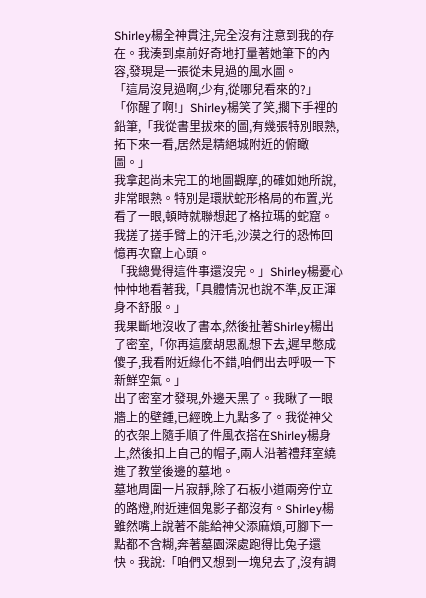Shirley楊全神貫注,完全沒有注意到我的存在。我湊到桌前好奇地打量著她筆下的內容,發現是一張從未見過的風水圖。
「這局沒見過啊,少有,從哪兒看來的?」
「你醒了啊!」Shirley楊笑了笑,擱下手裡的鉛筆,「我從書里拔來的圖,有幾張特別眼熟,拓下來一看,居然是精絕城附近的俯瞰圖。」
我拿起尚未完工的地圖觀摩,的確如她所說,非常眼熟。特別是環狀蛇形格局的布置,光看了一眼,頓時就聯想起了格拉瑪的蛇窟。我搓了搓手臂上的汗毛,沙漠之行的恐怖回憶再次竄上心頭。
「我總覺得這件事還沒完。」Shirley楊憂心忡忡地看著我,「具體情況也說不準,反正渾身不舒服。」
我果斷地沒收了書本,然後扯著Shirley楊出了密室,「你再這麼胡思亂想下去,遲早憋成傻子,我看附近綠化不錯,咱們出去呼吸一下新鮮空氣。」
出了密室才發現,外邊天黑了。我瞅了一眼牆上的壁鍾,已經晚上九點多了。我從神父的衣架上隨手順了件風衣搭在Shirley楊身上,然後扣上自己的帽子,兩人沿著禮拜室繞進了教堂後邊的墓地。
墓地周圍一片寂靜,除了石板小道兩旁佇立的路燈,附近連個鬼影子都沒有。Shirley楊雖然嘴上說著不能給神父添麻煩,可腳下一點都不含糊,奔著墓園深處跑得比兔子還快。我說:「咱們又想到一塊兒去了,沒有調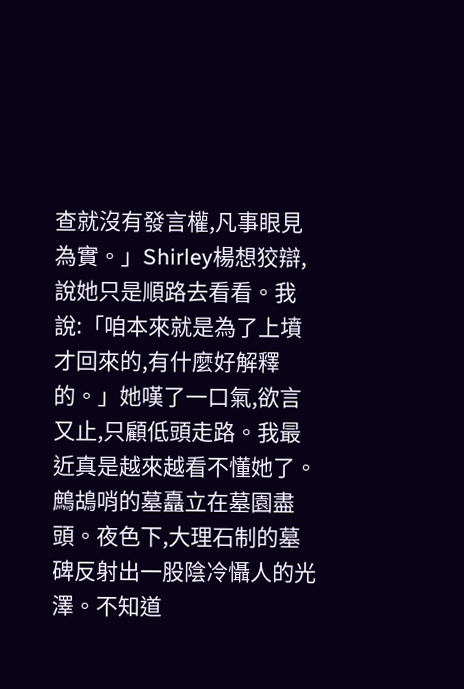查就沒有發言權,凡事眼見為實。」Shirley楊想狡辯,說她只是順路去看看。我說:「咱本來就是為了上墳才回來的,有什麼好解釋的。」她嘆了一口氣,欲言又止,只顧低頭走路。我最近真是越來越看不懂她了。
鷓鴣哨的墓矗立在墓園盡頭。夜色下,大理石制的墓碑反射出一股陰冷懾人的光澤。不知道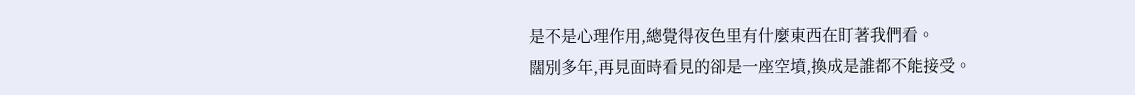是不是心理作用,總覺得夜色里有什麼東西在盯著我們看。
闊別多年,再見面時看見的卻是一座空墳,換成是誰都不能接受。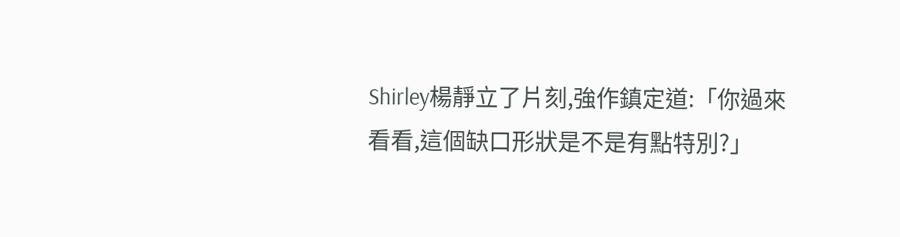Shirley楊靜立了片刻,強作鎮定道:「你過來看看,這個缺口形狀是不是有點特別?」